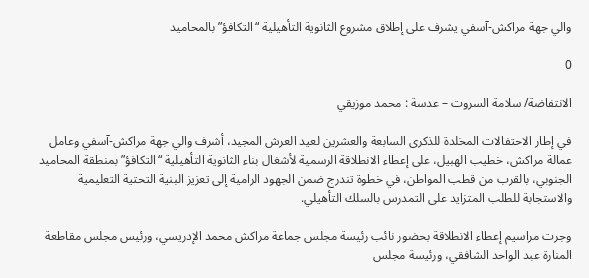والي جهة مراكش-آسفي يشرف على إطلاق مشروع الثانوية التأهيلية “التكافؤ” بالمحاميد

0

الانتفاضة/ سلامة السروت – عدسة : محمد موزيقي

في إطار الاحتفالات المخلدة للذكرى السابعة والعشرين لعيد العرش المجيد، أشرف والي جهة مراكش-آسفي وعامل عمالة مراكش، خطيب الهبيل، على إعطاء الانطلاقة الرسمية لأشغال بناء الثانوية التأهيلية “التكافؤ” بمنطقة المحاميد الجنوبي، بالقرب من قطب المواطن، في خطوة تندرج ضمن الجهود الرامية إلى تعزيز البنية التحتية التعليمية والاستجابة للطلب المتزايد على التمدرس بالسلك التأهيلي.

وجرت مراسيم إعطاء الانطلاقة بحضور نائب رئيسة مجلس جماعة مراكش محمد الإدريسي، ورئيس مجلس مقاطعة المنارة عبد الواحد الشافقي، ورئيسة مجلس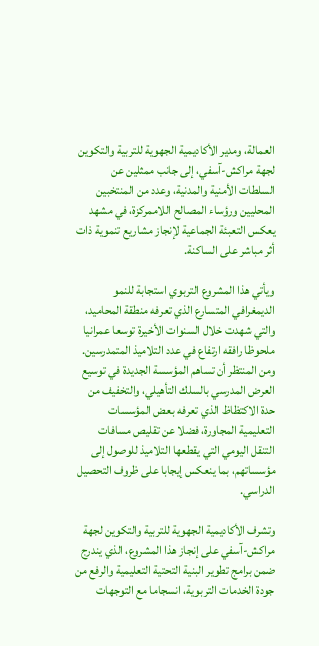العمالة، ومدير الأكاديمية الجهوية للتربية والتكوين لجهة مراكش-آسفي، إلى جانب ممثلين عن السلطات الأمنية والمدنية، وعدد من المنتخبين المحليين ورؤساء المصالح اللاممركزة، في مشهد يعكس التعبئة الجماعية لإنجاز مشاريع تنموية ذات أثر مباشر على الساكنة.

ويأتي هذا المشروع التربوي استجابة للنمو الديمغرافي المتسارع الذي تعرفه منطقة المحاميد، والتي شهدت خلال السنوات الأخيرة توسعا عمرانيا ملحوظا رافقه ارتفاع في عدد التلاميذ المتمدرسين. ومن المنتظر أن تساهم المؤسسة الجديدة في توسيع العرض المدرسي بالسلك التأهيلي، والتخفيف من حدة الاكتظاظ الذي تعرفه بعض المؤسسات التعليمية المجاورة، فضلا عن تقليص مسافات التنقل اليومي التي يقطعها التلاميذ للوصول إلى مؤسساتهم، بما ينعكس إيجابا على ظروف التحصيل الدراسي.

وتشرف الأكاديمية الجهوية للتربية والتكوين لجهة مراكش-آسفي على إنجاز هذا المشروع، الذي يندرج ضمن برامج تطوير البنية التحتية التعليمية والرفع من جودة الخدمات التربوية، انسجاما مع التوجهات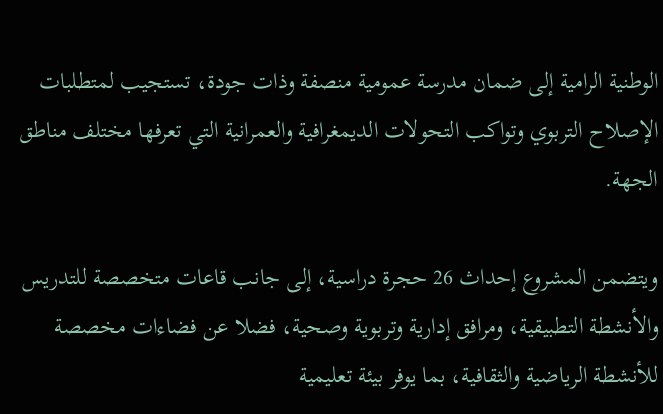الوطنية الرامية إلى ضمان مدرسة عمومية منصفة وذات جودة، تستجيب لمتطلبات الإصلاح التربوي وتواكب التحولات الديمغرافية والعمرانية التي تعرفها مختلف مناطق الجهة.

ويتضمن المشروع إحداث 26 حجرة دراسية، إلى جانب قاعات متخصصة للتدريس والأنشطة التطبيقية، ومرافق إدارية وتربوية وصحية، فضلا عن فضاءات مخصصة للأنشطة الرياضية والثقافية، بما يوفر بيئة تعليمية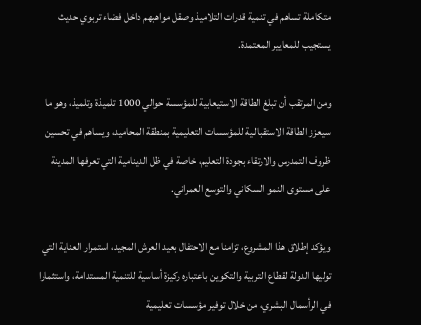متكاملة تساهم في تنمية قدرات التلاميذ وصقل مواهبهم داخل فضاء تربوي حديث يستجيب للمعايير المعتمدة.

ومن المرتقب أن تبلغ الطاقة الاستيعابية للمؤسسة حوالي 1000 تلميذة وتلميذ، وهو ما سيعزز الطاقة الاستقبالـية للمؤسسات التعليمية بمنطقة المحاميد، ويساهم في تحسين ظروف التمدرس والارتقاء بجودة التعليم، خاصة في ظل الدينامية التي تعرفها المدينة على مستوى النمو السكاني والتوسع العمراني.

ويؤكد إطلاق هذا المشروع، تزامنا مع الاحتفال بعيد العرش المجيد، استمرار العناية التي توليها الدولة لقطاع التربية والتكوين باعتباره ركيزة أساسية للتنمية المستدامة، واستثمارا في الرأسمال البشري، من خلال توفير مؤسسات تعليمية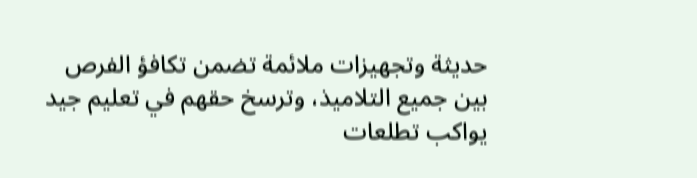حديثة وتجهيزات ملائمة تضمن تكافؤ الفرص بين جميع التلاميذ، وترسخ حقهم في تعليم جيد يواكب تطلعات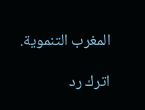المغرب التنموية.

اترك رد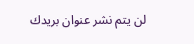لن يتم نشر عنوان بريدك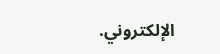الإلكتروني.